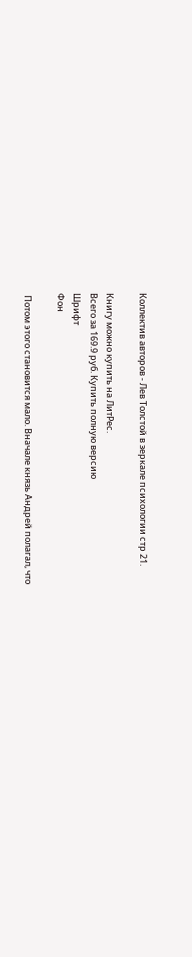Коллектив авторов - Лев Толстой в зеркале психологии стр 21.

Книгу можно купить на ЛитРес.
Всего за 169.9 руб. Купить полную версию
Шрифт
Фон

 Потом этого становится мало. Вначале князь Андрей полагал, что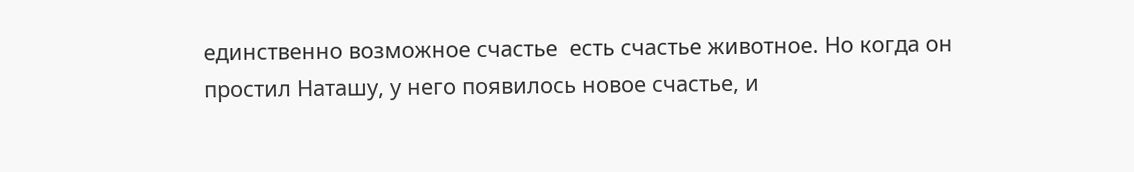единственно возможное счастье  есть счастье животное. Но когда он простил Наташу, у него появилось новое счастье, и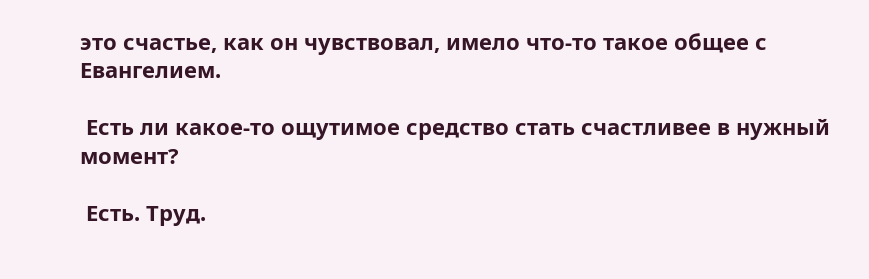это счастье, как он чувствовал, имело что-то такое общее с Евангелием.

 Есть ли какое-то ощутимое средство стать счастливее в нужный момент?

 Есть. Труд.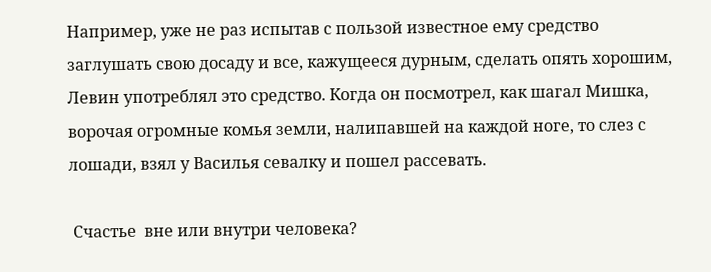Например, уже не раз испытав с пользой известное ему средство заглушать свою досаду и все, кажущееся дурным, сделать опять хорошим, Левин употреблял это средство. Когда он посмотрел, как шагал Мишка, ворочая огромные комья земли, налипавшей на каждой ноге, то слез с лошади, взял у Василья севалку и пошел рассевать.

 Счастье  вне или внутри человека?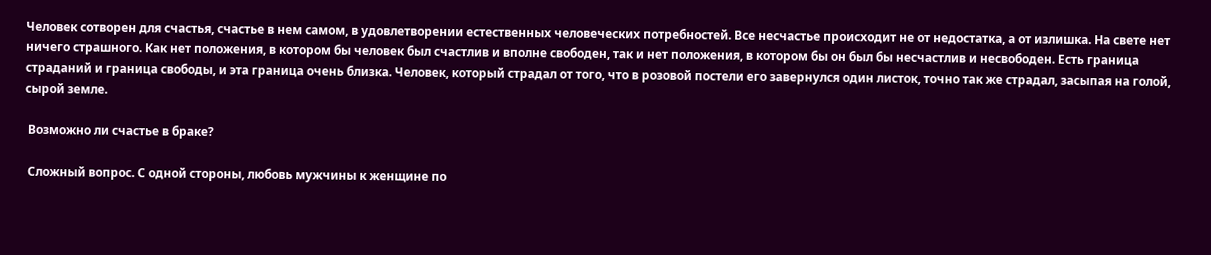Человек сотворен для счастья, счастье в нем самом, в удовлетворении естественных человеческих потребностей. Все несчастье происходит не от недостатка, а от излишка. На свете нет ничего страшного. Как нет положения, в котором бы человек был счастлив и вполне свободен, так и нет положения, в котором бы он был бы несчастлив и несвободен. Есть граница страданий и граница свободы, и эта граница очень близка. Человек, который страдал от того, что в розовой постели его завернулся один листок, точно так же страдал, засыпая на голой, сырой земле.

 Возможно ли счастье в браке?

 Сложный вопрос. С одной стороны, любовь мужчины к женщине по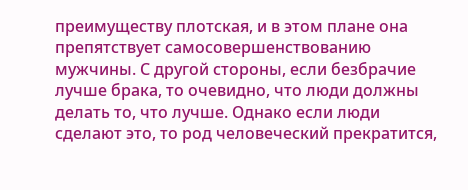преимуществу плотская, и в этом плане она препятствует самосовершенствованию мужчины. С другой стороны, если безбрачие лучше брака, то очевидно, что люди должны делать то, что лучше. Однако если люди сделают это, то род человеческий прекратится,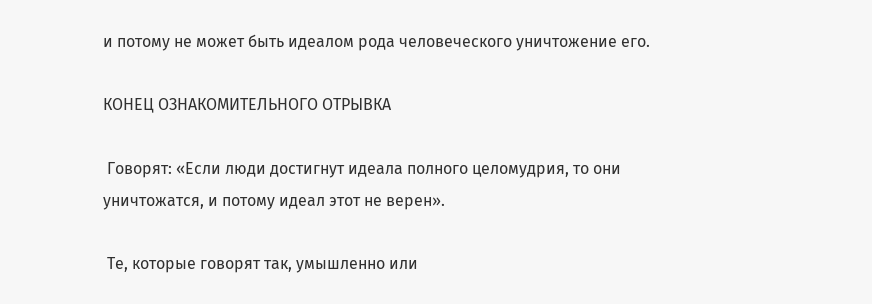и потому не может быть идеалом рода человеческого уничтожение его.

КОНЕЦ ОЗНАКОМИТЕЛЬНОГО ОТРЫВКА

 Говорят: «Если люди достигнут идеала полного целомудрия, то они уничтожатся, и потому идеал этот не верен».

 Те, которые говорят так, умышленно или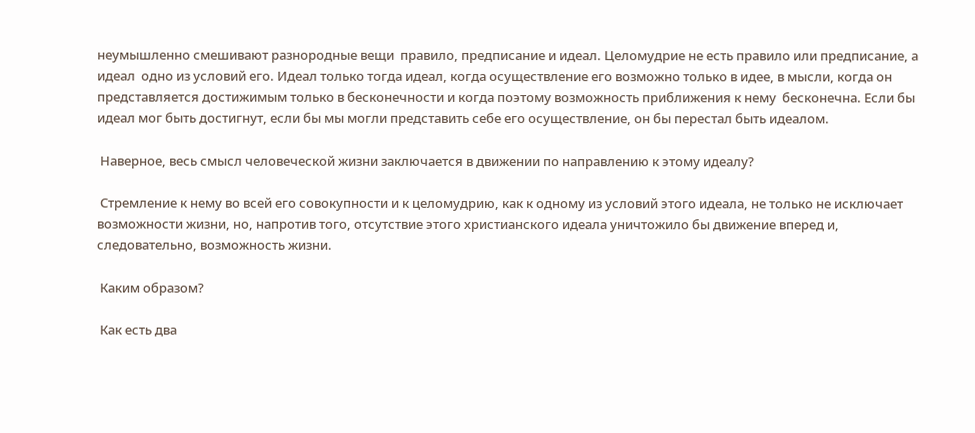неумышленно смешивают разнородные вещи  правило, предписание и идеал. Целомудрие не есть правило или предписание, а идеал  одно из условий его. Идеал только тогда идеал, когда осуществление его возможно только в идее, в мысли, когда он представляется достижимым только в бесконечности и когда поэтому возможность приближения к нему  бесконечна. Если бы идеал мог быть достигнут, если бы мы могли представить себе его осуществление, он бы перестал быть идеалом.

 Наверное, весь смысл человеческой жизни заключается в движении по направлению к этому идеалу?

 Стремление к нему во всей его совокупности и к целомудрию, как к одному из условий этого идеала, не только не исключает возможности жизни, но, напротив того, отсутствие этого христианского идеала уничтожило бы движение вперед и, следовательно, возможность жизни.

 Каким образом?

 Как есть два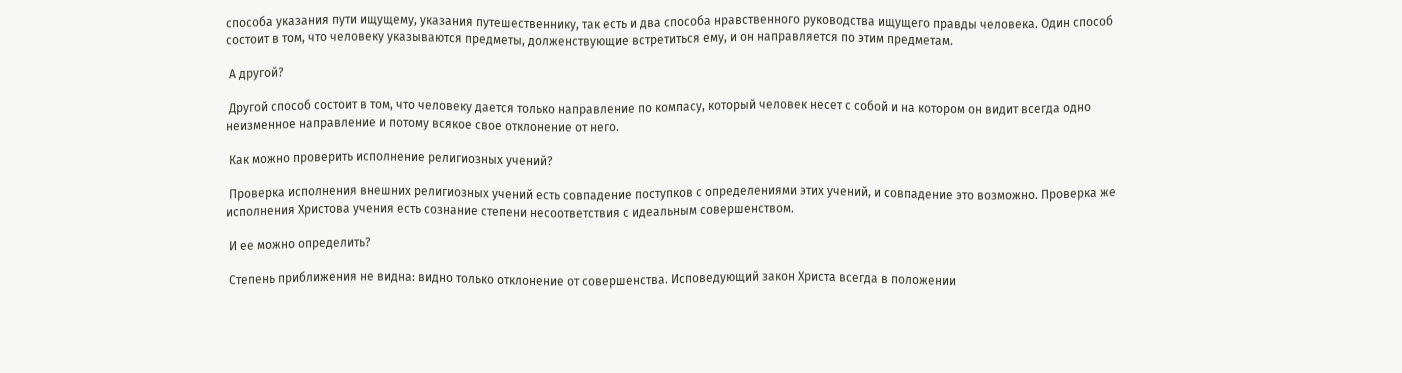способа указания пути ищущему, указания путешественнику, так есть и два способа нравственного руководства ищущего правды человека. Один способ состоит в том, что человеку указываются предметы, долженствующие встретиться ему, и он направляется по этим предметам.

 А другой?

 Другой способ состоит в том, что человеку дается только направление по компасу, который человек несет с собой и на котором он видит всегда одно неизменное направление и потому всякое свое отклонение от него.

 Как можно проверить исполнение религиозных учений?

 Проверка исполнения внешних религиозных учений есть совпадение поступков с определениями этих учений, и совпадение это возможно. Проверка же исполнения Христова учения есть сознание степени несоответствия с идеальным совершенством.

 И ее можно определить?

 Степень приближения не видна: видно только отклонение от совершенства. Исповедующий закон Христа всегда в положении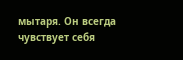мытаря. Он всегда чувствует себя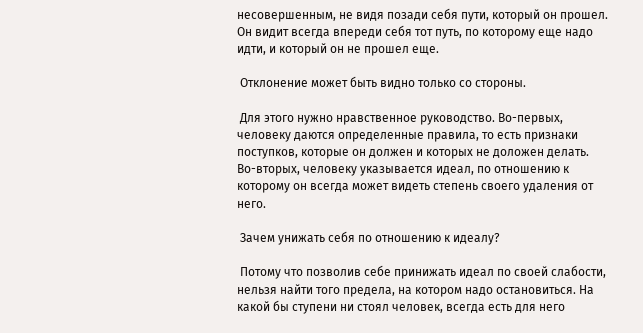несовершенным, не видя позади себя пути, который он прошел. Он видит всегда впереди себя тот путь, по которому еще надо идти, и который он не прошел еще.

 Отклонение может быть видно только со стороны.

 Для этого нужно нравственное руководство. Во-первых, человеку даются определенные правила, то есть признаки поступков, которые он должен и которых не доложен делать. Во-вторых, человеку указывается идеал, по отношению к которому он всегда может видеть степень своего удаления от него.

 Зачем унижать себя по отношению к идеалу?

 Потому что позволив себе принижать идеал по своей слабости, нельзя найти того предела, на котором надо остановиться. На какой бы ступени ни стоял человек, всегда есть для него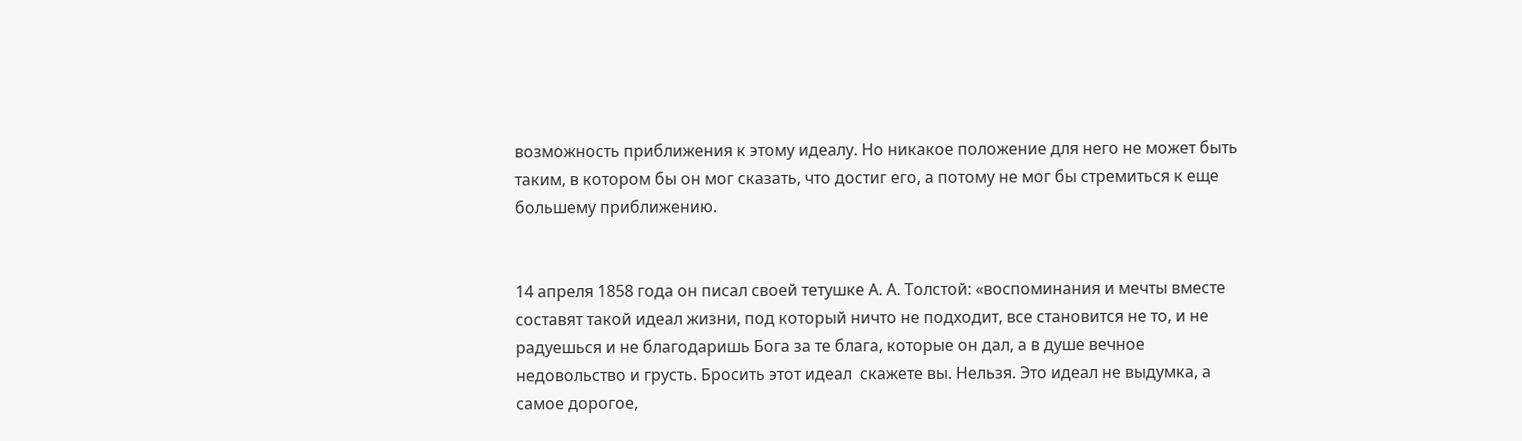возможность приближения к этому идеалу. Но никакое положение для него не может быть таким, в котором бы он мог сказать, что достиг его, а потому не мог бы стремиться к еще большему приближению.


14 апреля 1858 года он писал своей тетушке А. А. Толстой: «воспоминания и мечты вместе составят такой идеал жизни, под который ничто не подходит, все становится не то, и не радуешься и не благодаришь Бога за те блага, которые он дал, а в душе вечное недовольство и грусть. Бросить этот идеал  скажете вы. Нельзя. Это идеал не выдумка, а самое дорогое,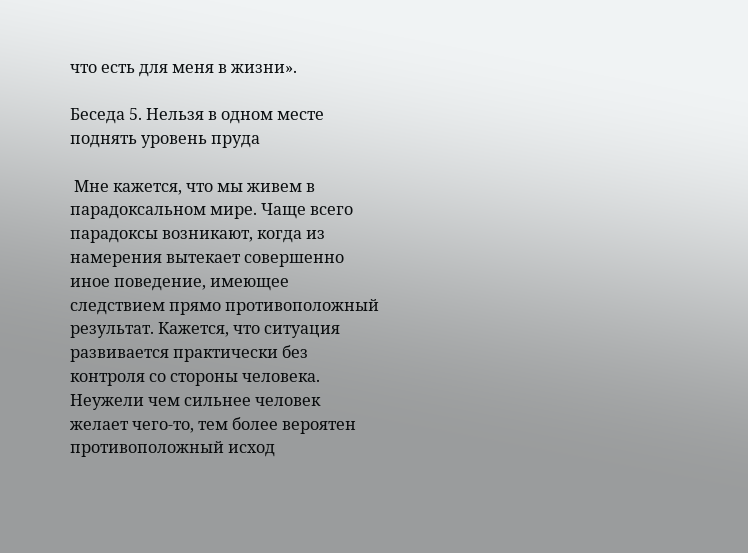что есть для меня в жизни».

Беседа 5. Нельзя в одном месте поднять уровень пруда

 Мне кажется, что мы живем в парадоксальном мире. Чаще всего парадоксы возникают, когда из намерения вытекает совершенно иное поведение, имеющее следствием прямо противоположный результат. Кажется, что ситуация развивается практически без контроля со стороны человека. Неужели чем сильнее человек желает чего-то, тем более вероятен противоположный исход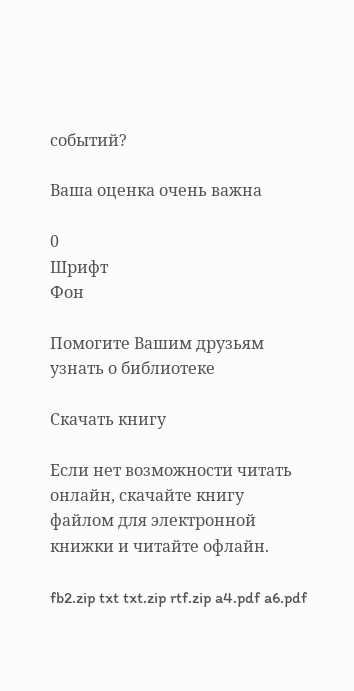событий?

Ваша оценка очень важна

0
Шрифт
Фон

Помогите Вашим друзьям узнать о библиотеке

Скачать книгу

Если нет возможности читать онлайн, скачайте книгу файлом для электронной книжки и читайте офлайн.

fb2.zip txt txt.zip rtf.zip a4.pdf a6.pdf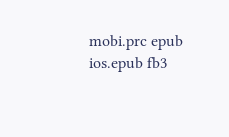mobi.prc epub ios.epub fb3